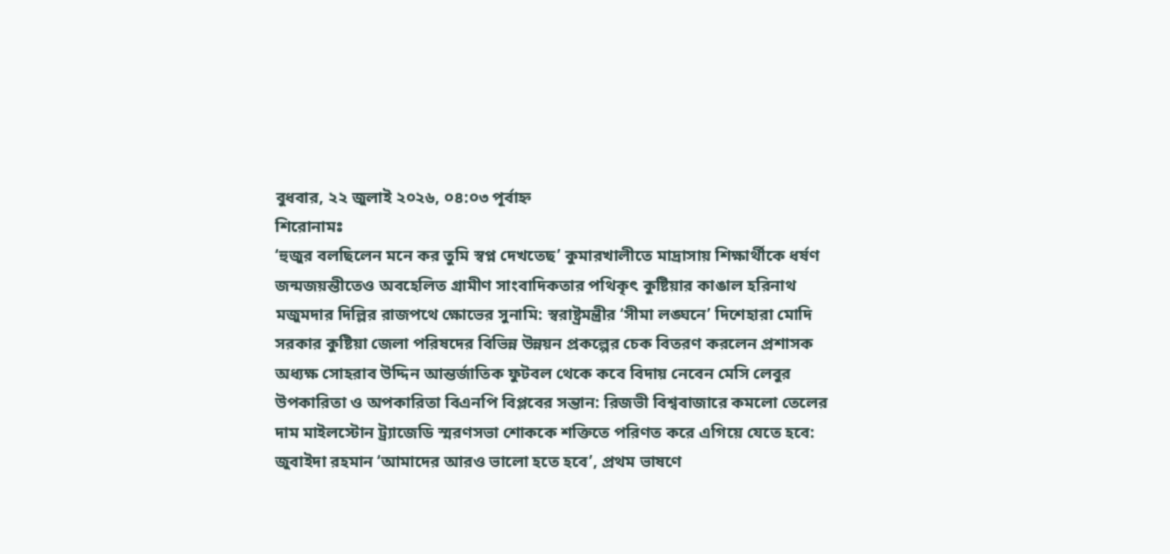বুধবার, ২২ জুলাই ২০২৬, ০৪:০৩ পূর্বাহ্ন
শিরোনামঃ
‘হুজুর বলছিলেন মনে কর তুমি স্বপ্ন দেখতেছ’ কুমারখালীতে মাদ্রাসায় শিক্ষার্থীকে ধর্ষণ জন্মজয়ন্তীতেও অবহেলিত গ্রামীণ সাংবাদিকতার পথিকৃৎ কুষ্টিয়ার কাঙাল হরিনাথ মজুমদার দিল্লির রাজপথে ক্ষোভের সুনামি: স্বরাষ্ট্রমন্ত্রীর ‘সীমা লঙ্ঘনে’ দিশেহারা মোদি সরকার কুষ্টিয়া জেলা পরিষদের বিভিন্ন উন্নয়ন প্রকল্পের চেক বিতরণ করলেন প্রশাসক অধ্যক্ষ সোহরাব উদ্দিন আন্তর্জাতিক ফুটবল থেকে কবে বিদায় নেবেন মেসি লেবুর উপকারিতা ও অপকারিতা বিএনপি বিপ্লবের সন্তান: রিজভী বিশ্ববাজারে কমলো তেলের দাম মাইলস্টোন ট্র্যাজেডি স্মরণসভা শোককে শক্তিতে পরিণত করে এগিয়ে যেতে হবে: জুবাইদা রহমান ‘আমাদের আরও ভালো হতে হবে’, প্রথম ভাষণে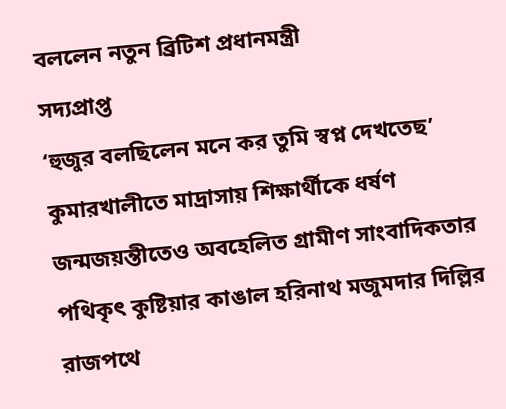বললেন নতুন ব্রিটিশ প্রধানমন্ত্রী
সদ্যপ্রাপ্ত
‘হুজুর বলছিলেন মনে কর তুমি স্বপ্ন দেখতেছ’ কুমারখালীতে মাদ্রাসায় শিক্ষার্থীকে ধর্ষণ জন্মজয়ন্তীতেও অবহেলিত গ্রামীণ সাংবাদিকতার পথিকৃৎ কুষ্টিয়ার কাঙাল হরিনাথ মজুমদার দিল্লির রাজপথে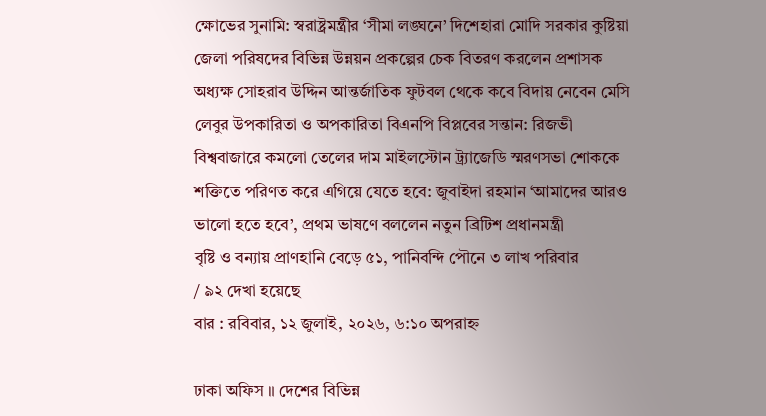ক্ষোভের সুনামি: স্বরাষ্ট্রমন্ত্রীর ‘সীমা লঙ্ঘনে’ দিশেহারা মোদি সরকার কুষ্টিয়া জেলা পরিষদের বিভিন্ন উন্নয়ন প্রকল্পের চেক বিতরণ করলেন প্রশাসক অধ্যক্ষ সোহরাব উদ্দিন আন্তর্জাতিক ফুটবল থেকে কবে বিদায় নেবেন মেসি লেবুর উপকারিতা ও অপকারিতা বিএনপি বিপ্লবের সন্তান: রিজভী বিশ্ববাজারে কমলো তেলের দাম মাইলস্টোন ট্র্যাজেডি স্মরণসভা শোককে শক্তিতে পরিণত করে এগিয়ে যেতে হবে: জুবাইদা রহমান ‘আমাদের আরও ভালো হতে হবে’, প্রথম ভাষণে বললেন নতুন ব্রিটিশ প্রধানমন্ত্রী
বৃষ্টি ও বন্যায় প্রাণহানি বেড়ে ৫১, পানিবন্দি পৌনে ৩ লাখ পরিবার
/ ৯২ দেখা হয়েছে
বার : রবিবার, ১২ জুলাই, ২০২৬, ৬:১০ অপরাহ্ন

ঢাকা অফিস ॥ দেশের বিভিন্ন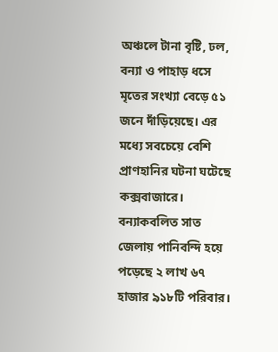অঞ্চলে টানা বৃষ্টি, ঢল, বন্যা ও পাহাড় ধসে মৃতের সংখ্যা বেড়ে ৫১ জনে দাঁড়িয়েছে। এর মধ্যে সবচেয়ে বেশি প্রাণহানির ঘটনা ঘটেছে কক্সবাজারে। বন্যাকবলিত সাত জেলায় পানিবন্দি হয়ে পড়েছে ২ লাখ ৬৭ হাজার ৯১৮টি পরিবার।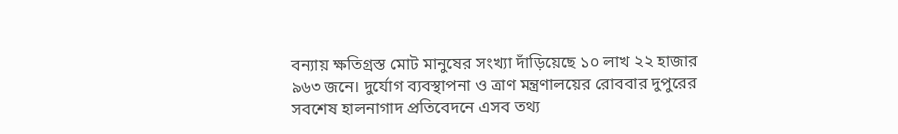বন্যায় ক্ষতিগ্রস্ত মোট মানুষের সংখ্যা দাঁড়িয়েছে ১০ লাখ ২২ হাজার ৯৬৩ জনে। দুর্যোগ ব্যবস্থাপনা ও ত্রাণ মন্ত্রণালয়ের রোববার দুপুরের সবশেষ হালনাগাদ প্রতিবেদনে এসব তথ্য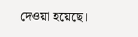দেওয়া হয়েছে।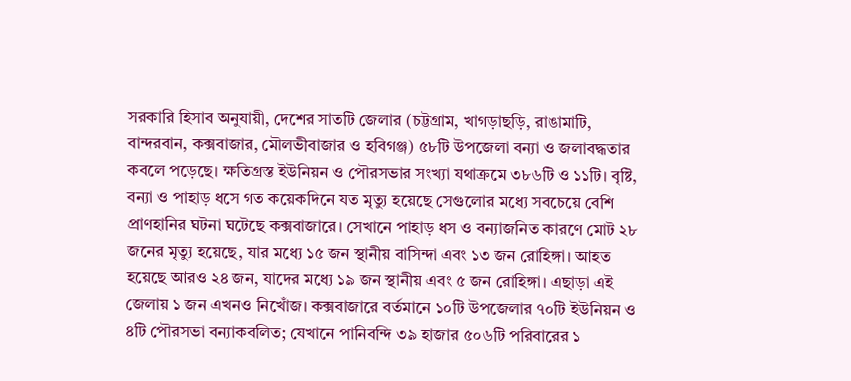সরকারি হিসাব অনুযায়ী, দেশের সাতটি জেলার (চট্টগ্রাম, খাগড়াছড়ি, রাঙামাটি, বান্দরবান, কক্সবাজার, মৌলভীবাজার ও হবিগঞ্জ) ৫৮টি উপজেলা বন্যা ও জলাবদ্ধতার কবলে পড়েছে। ক্ষতিগ্রস্ত ইউনিয়ন ও পৌরসভার সংখ্যা যথাক্রমে ৩৮৬টি ও ১১টি। বৃষ্টি, বন্যা ও পাহাড় ধসে গত কয়েকদিনে যত মৃত্যু হয়েছে সেগুলোর মধ্যে সবচেয়ে বেশি প্রাণহানির ঘটনা ঘটেছে কক্সবাজারে। সেখানে পাহাড় ধস ও বন্যাজনিত কারণে মোট ২৮ জনের মৃত্যু হয়েছে, যার মধ্যে ১৫ জন স্থানীয় বাসিন্দা এবং ১৩ জন রোহিঙ্গা। আহত হয়েছে আরও ২৪ জন, যাদের মধ্যে ১৯ জন স্থানীয় এবং ৫ জন রোহিঙ্গা। এছাড়া এই জেলায় ১ জন এখনও নিখোঁজ। কক্সবাজারে বর্তমানে ১০টি উপজেলার ৭০টি ইউনিয়ন ও ৪টি পৌরসভা বন্যাকবলিত; যেখানে পানিবন্দি ৩৯ হাজার ৫০৬টি পরিবারের ১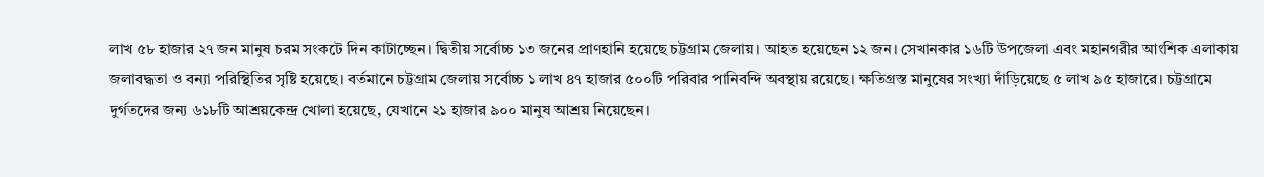লাখ ৫৮ হাজার ২৭ জন মানুষ চরম সংকটে দিন কাটাচ্ছেন। দ্বিতীয় সর্বোচ্চ ১৩ জনের প্রাণহানি হয়েছে চট্টগ্রাম জেলায়। আহত হয়েছেন ১২ জন। সেখানকার ১৬টি উপজেলা এবং মহানগরীর আংশিক এলাকায় জলাবদ্ধতা ও বন্যা পরিস্থিতির সৃষ্টি হয়েছে। বর্তমানে চট্টগ্রাম জেলায় সর্বোচ্চ ১ লাখ ৪৭ হাজার ৫০০টি পরিবার পানিবন্দি অবস্থায় রয়েছে। ক্ষতিগ্রস্ত মানুষের সংখ্যা দাঁড়িয়েছে ৫ লাখ ৯৫ হাজারে। চট্টগ্রামে দুর্গতদের জন্য ৬১৮টি আশ্রয়কেন্দ্র খোলা হয়েছে, যেখানে ২১ হাজার ৯০০ মানুষ আশ্রয় নিয়েছেন।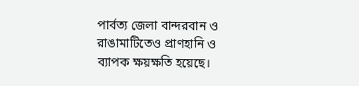পার্বত্য জেলা বান্দরবান ও রাঙামাটিতেও প্রাণহানি ও ব্যাপক ক্ষয়ক্ষতি হয়েছে।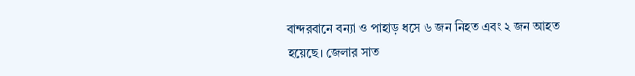বান্দরবানে বন্যা ও পাহাড় ধসে ৬ জন নিহত এবং ২ জন আহত হয়েছে। জেলার সাত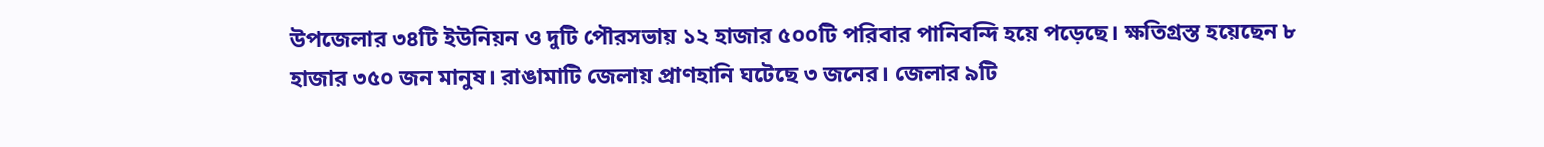উপজেলার ৩৪টি ইউনিয়ন ও দুটি পৌরসভায় ১২ হাজার ৫০০টি পরিবার পানিবন্দি হয়ে পড়েছে। ক্ষতিগ্রস্ত হয়েছেন ৮ হাজার ৩৫০ জন মানুষ। রাঙামাটি জেলায় প্রাণহানি ঘটেছে ৩ জনের। জেলার ৯টি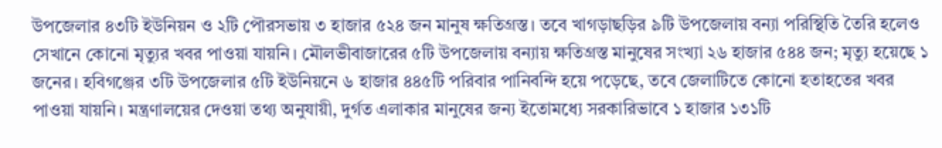উপজেলার ৪৩টি ইউনিয়ন ও ২টি পৌরসভায় ৩ হাজার ৫২৪ জন মানুষ ক্ষতিগ্রস্ত। তবে খাগড়াছড়ির ৯টি উপজেলায় বন্যা পরিস্থিতি তৈরি হলেও সেখানে কোনো মৃত্যুর খবর পাওয়া যায়নি। মৌলভীবাজারের ৫টি উপজেলায় বন্যায় ক্ষতিগ্রস্ত মানুষের সংখ্যা ২৬ হাজার ৫৪৪ জন; মৃত্যু হয়েছে ১ জনের। হবিগঞ্জের ৩টি উপজেলার ৫টি ইউনিয়নে ৬ হাজার ৪৪৫টি পরিবার পানিবন্দি হয়ে পড়েছে, তবে জেলাটিতে কোনো হতাহতের খবর পাওয়া যায়নি। মন্ত্রণালয়ের দেওয়া তথ্য অনুযায়ী, দুর্গত এলাকার মানুষের জন্য ইতোমধ্যে সরকারিভাবে ১ হাজার ১৩১টি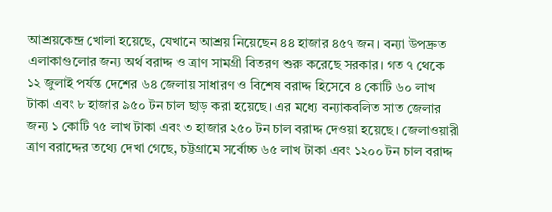আশ্রয়কেন্দ্র খোলা হয়েছে, যেখানে আশ্রয় নিয়েছেন ৪৪ হাজার ৪৫৭ জন। বন্যা উপদ্রুত এলাকাগুলোর জন্য অর্থ বরাদ্দ ও ত্রাণ সামগ্রী বিতরণ শুরু করেছে সরকার। গত ৭ থেকে ১২ জুলাই পর্যন্ত দেশের ৬৪ জেলায় সাধারণ ও বিশেষ বরাদ্দ হিসেবে ৪ কোটি ৬০ লাখ টাকা এবং ৮ হাজার ৯৫০ টন চাল ছাড় করা হয়েছে। এর মধ্যে বন্যাকবলিত সাত জেলার জন্য ১ কোটি ৭৫ লাখ টাকা এবং ৩ হাজার ২৫০ টন চাল বরাদ্দ দেওয়া হয়েছে। জেলাওয়ারী ত্রাণ বরাদ্দের তথ্যে দেখা গেছে, চট্টগ্রামে সর্বোচ্চ ৬৫ লাখ টাকা এবং ১২০০ টন চাল বরাদ্দ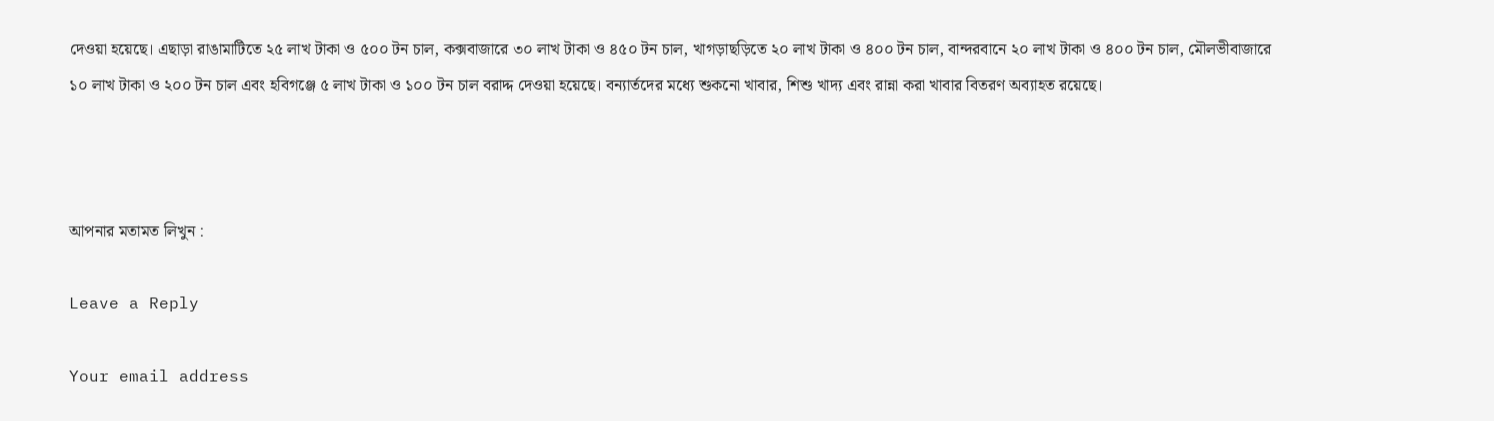দেওয়া হয়েছে। এছাড়া রাঙামাটিতে ২৫ লাখ টাকা ও ৫০০ টন চাল, কক্সবাজারে ৩০ লাখ টাকা ও ৪৫০ টন চাল, খাগড়াছড়িতে ২০ লাখ টাকা ও ৪০০ টন চাল, বান্দরবানে ২০ লাখ টাকা ও ৪০০ টন চাল, মৌলভীবাজারে ১০ লাখ টাকা ও ২০০ টন চাল এবং হবিগঞ্জে ৫ লাখ টাকা ও ১০০ টন চাল বরাদ্দ দেওয়া হয়েছে। বন্যার্তদের মধ্যে শুকনো খাবার, শিশু খাদ্য এবং রান্না করা খাবার বিতরণ অব্যাহত রয়েছে।



আপনার মতামত লিখুন :

Leave a Reply

Your email address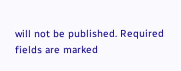will not be published. Required fields are marked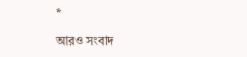*

আরও সংবাদ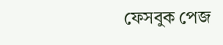ফেসবুক পেজ